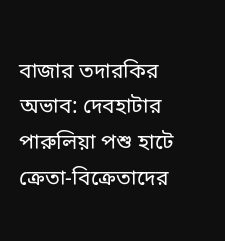বাজার তদারকির অভাব: দেবহাটার পারুলিয়া পশু হাটে ক্রেতা-বিক্রেতাদের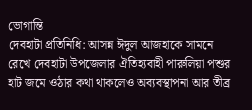ভোগান্তি
দেবহাটা প্রতিনিধি: আসন্ন ঈদুল আজহাকে সামনে রেখে দেবহাটা উপজেলার ঐতিহ্যবাহী পারুলিয়া পশুর হাট জমে ওঠার কথা থাকলেও অব্যবস্থাপনা আর তীব্র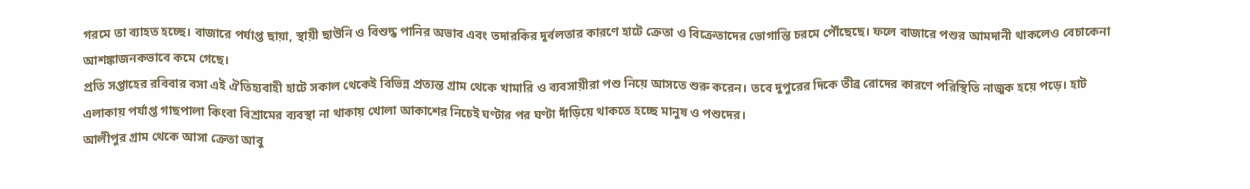গরমে তা ব্যাহত হচ্ছে। বাজারে পর্যাপ্ত ছায়া, স্থায়ী ছাউনি ও বিশুদ্ধ পানির অভাব এবং তদারকির দুর্বলতার কারণে হাটে ক্রেতা ও বিক্রেতাদের ভোগান্তি চরমে পৌঁছেছে। ফলে বাজারে পশুর আমদানী থাকলেও বেচাকেনা আশঙ্কাজনকভাবে কমে গেছে।
প্রতি সপ্তাহের রবিবার বসা এই ঐতিহ্যবাহী হাটে সকাল থেকেই বিভিন্ন প্রত্যন্ত গ্রাম থেকে খামারি ও ব্যবসায়ীরা পশু নিয়ে আসতে শুরু করেন। তবে দুপুরের দিকে তীব্র রোদের কারণে পরিস্থিতি নাজুক হয়ে পড়ে। হাট এলাকায় পর্যাপ্ত গাছপালা কিংবা বিশ্রামের ব্যবস্থা না থাকায় খোলা আকাশের নিচেই ঘণ্টার পর ঘণ্টা দাঁড়িয়ে থাকতে হচ্ছে মানুষ ও পশুদের।
আলীপুর গ্রাম থেকে আসা ক্রেতা আবু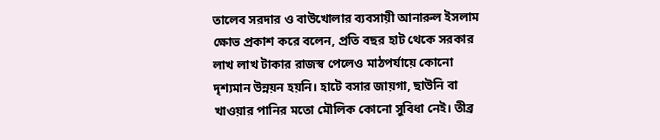তালেব সরদার ও বাউখোলার ব্যবসায়ী আনারুল ইসলাম ক্ষোভ প্রকাশ করে বলেন, প্রতি বছর হাট থেকে সরকার লাখ লাখ টাকার রাজস্ব পেলেও মাঠপর্যায়ে কোনো দৃশ্যমান উন্নয়ন হয়নি। হাটে বসার জায়গা, ছাউনি বা খাওয়ার পানির মতো মৌলিক কোনো সুবিধা নেই। তীব্র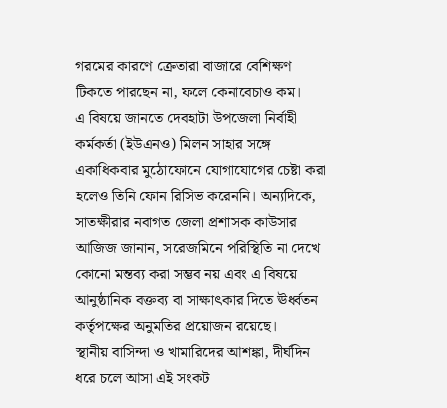গরমের কারণে ক্রেতারা বাজারে বেশিক্ষণ টিকতে পারছেন না, ফলে কেনাবেচাও কম।
এ বিষয়ে জানতে দেবহাটা উপজেলা নির্বাহী কর্মকর্তা (ইউএনও) মিলন সাহার সঙ্গে একাধিকবার মুঠোফোনে যোগাযোগের চেষ্টা করা হলেও তিনি ফোন রিসিভ করেননি। অন্যদিকে, সাতক্ষীরার নবাগত জেলা প্রশাসক কাউসার আজিজ জানান, সরেজমিনে পরিস্থিতি না দেখে কোনো মন্তব্য করা সম্ভব নয় এবং এ বিষয়ে আনুষ্ঠানিক বক্তব্য বা সাক্ষাৎকার দিতে ঊর্ধ্বতন কর্তৃপক্ষের অনুমতির প্রয়োজন রয়েছে।
স্থানীয় বাসিন্দা ও খামারিদের আশঙ্কা, দীর্ঘদিন ধরে চলে আসা এই সংকট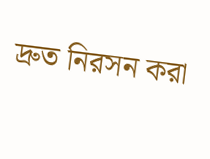দ্রুত নিরসন করা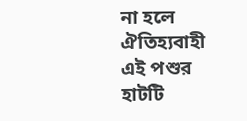না হলে ঐতিহ্যবাহী এই পশুর হাটটি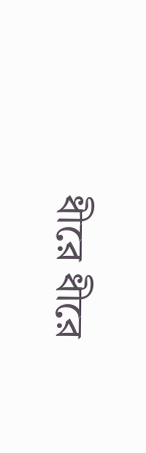ধীরে ধীরে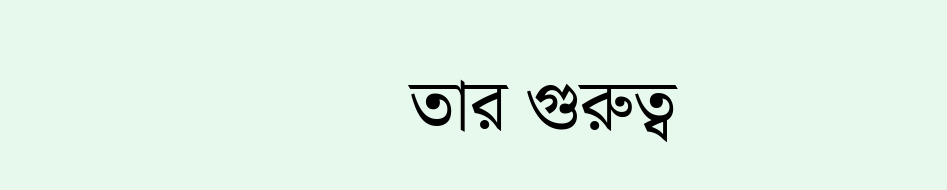তার গুরুত্ব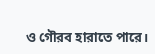ও গৌরব হারাতে পারে।